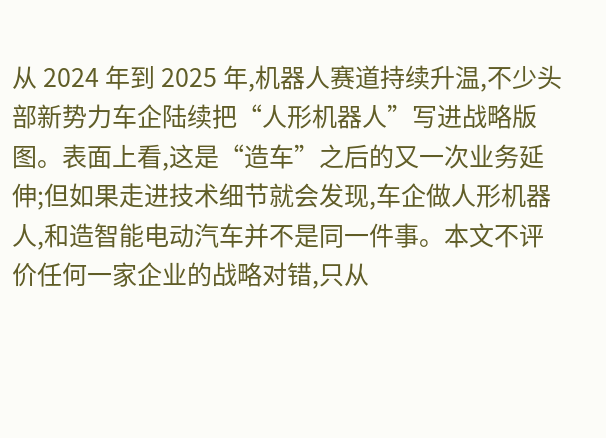从 2024 年到 2025 年,机器人赛道持续升温,不少头部新势力车企陆续把“人形机器人”写进战略版图。表面上看,这是“造车”之后的又一次业务延伸;但如果走进技术细节就会发现,车企做人形机器人,和造智能电动汽车并不是同一件事。本文不评价任何一家企业的战略对错,只从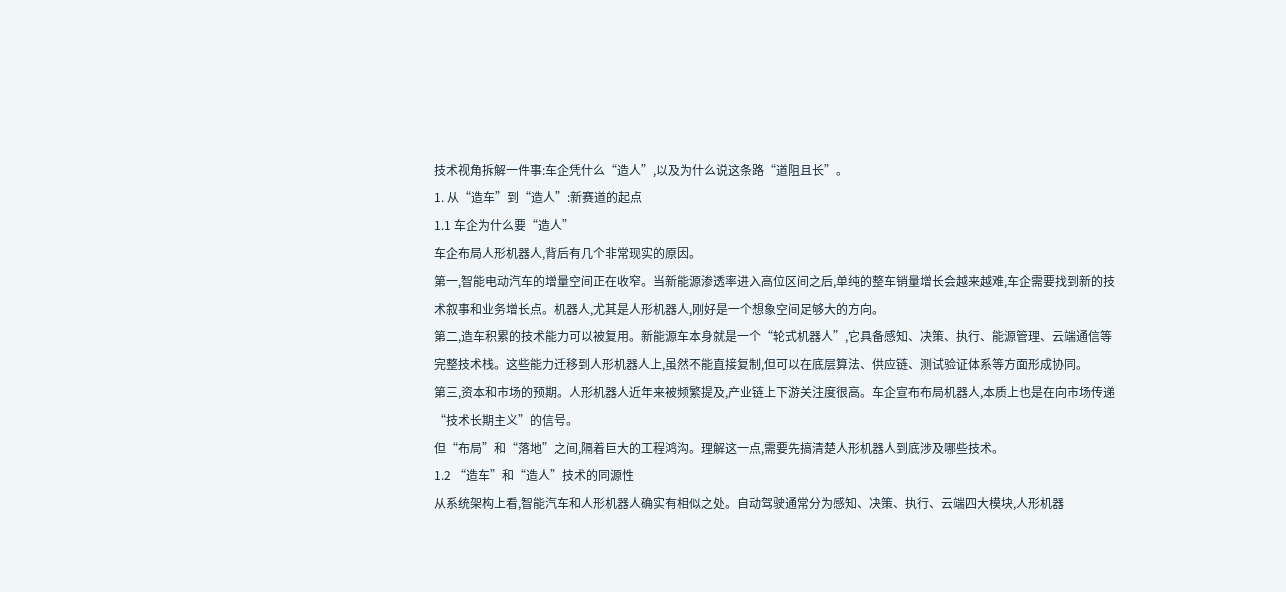技术视角拆解一件事:车企凭什么“造人”,以及为什么说这条路“道阻且长”。
1. 从“造车”到“造人”:新赛道的起点
1.1 车企为什么要“造人”
车企布局人形机器人,背后有几个非常现实的原因。
第一,智能电动汽车的增量空间正在收窄。当新能源渗透率进入高位区间之后,单纯的整车销量增长会越来越难,车企需要找到新的技术叙事和业务增长点。机器人,尤其是人形机器人,刚好是一个想象空间足够大的方向。
第二,造车积累的技术能力可以被复用。新能源车本身就是一个“轮式机器人”,它具备感知、决策、执行、能源管理、云端通信等完整技术栈。这些能力迁移到人形机器人上,虽然不能直接复制,但可以在底层算法、供应链、测试验证体系等方面形成协同。
第三,资本和市场的预期。人形机器人近年来被频繁提及,产业链上下游关注度很高。车企宣布布局机器人,本质上也是在向市场传递“技术长期主义”的信号。
但“布局”和“落地”之间,隔着巨大的工程鸿沟。理解这一点,需要先搞清楚人形机器人到底涉及哪些技术。
1.2 “造车”和“造人”技术的同源性
从系统架构上看,智能汽车和人形机器人确实有相似之处。自动驾驶通常分为感知、决策、执行、云端四大模块,人形机器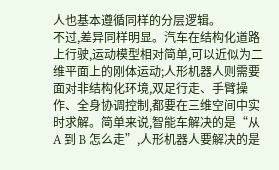人也基本遵循同样的分层逻辑。
不过,差异同样明显。汽车在结构化道路上行驶,运动模型相对简单,可以近似为二维平面上的刚体运动;人形机器人则需要面对非结构化环境,双足行走、手臂操作、全身协调控制,都要在三维空间中实时求解。简单来说,智能车解决的是“从 A 到 B 怎么走”,人形机器人要解决的是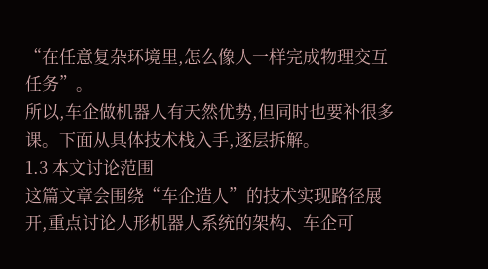“在任意复杂环境里,怎么像人一样完成物理交互任务”。
所以,车企做机器人有天然优势,但同时也要补很多课。下面从具体技术栈入手,逐层拆解。
1.3 本文讨论范围
这篇文章会围绕“车企造人”的技术实现路径展开,重点讨论人形机器人系统的架构、车企可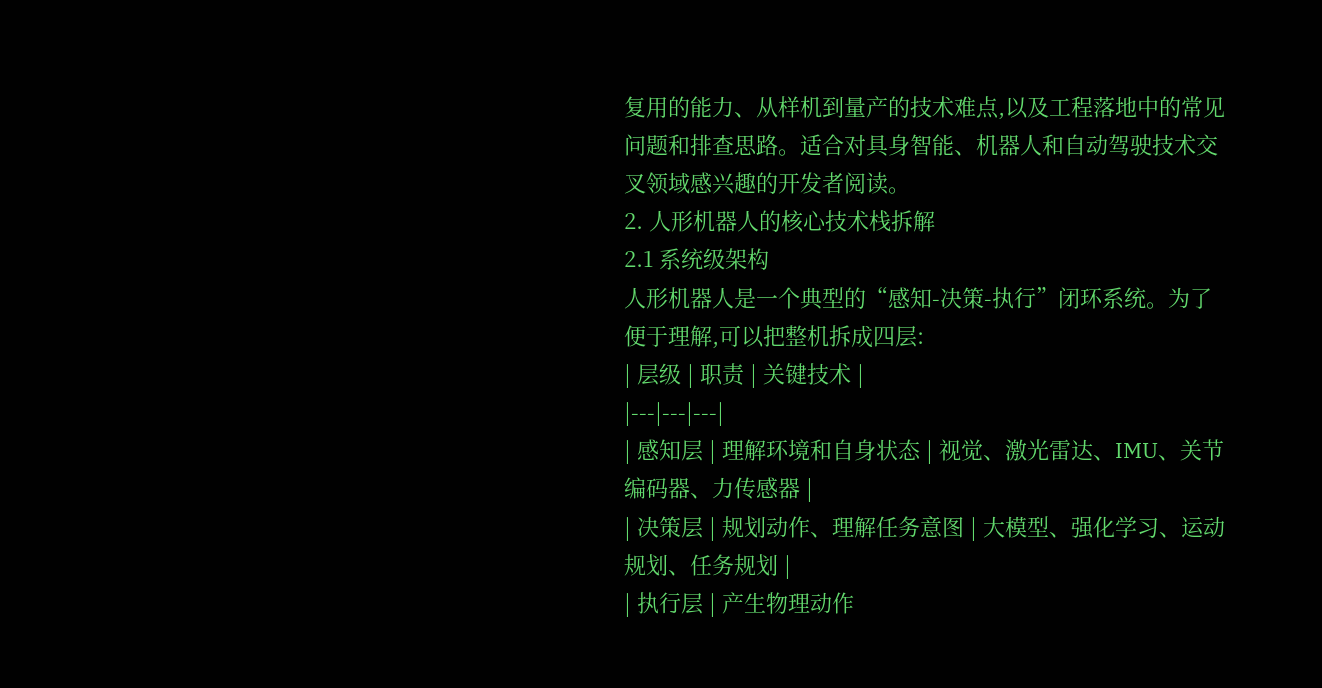复用的能力、从样机到量产的技术难点,以及工程落地中的常见问题和排查思路。适合对具身智能、机器人和自动驾驶技术交叉领域感兴趣的开发者阅读。
2. 人形机器人的核心技术栈拆解
2.1 系统级架构
人形机器人是一个典型的“感知-决策-执行”闭环系统。为了便于理解,可以把整机拆成四层:
| 层级 | 职责 | 关键技术 |
|---|---|---|
| 感知层 | 理解环境和自身状态 | 视觉、激光雷达、IMU、关节编码器、力传感器 |
| 决策层 | 规划动作、理解任务意图 | 大模型、强化学习、运动规划、任务规划 |
| 执行层 | 产生物理动作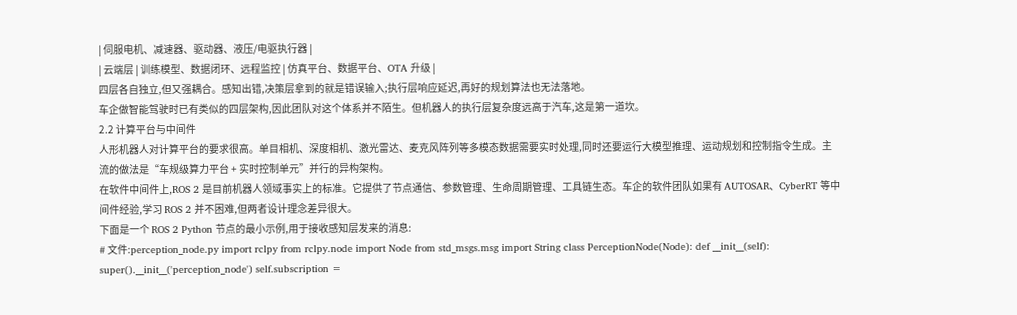| 伺服电机、减速器、驱动器、液压/电驱执行器 |
| 云端层 | 训练模型、数据闭环、远程监控 | 仿真平台、数据平台、OTA 升级 |
四层各自独立,但又强耦合。感知出错,决策层拿到的就是错误输入;执行层响应延迟,再好的规划算法也无法落地。
车企做智能驾驶时已有类似的四层架构,因此团队对这个体系并不陌生。但机器人的执行层复杂度远高于汽车,这是第一道坎。
2.2 计算平台与中间件
人形机器人对计算平台的要求很高。单目相机、深度相机、激光雷达、麦克风阵列等多模态数据需要实时处理,同时还要运行大模型推理、运动规划和控制指令生成。主流的做法是“车规级算力平台 + 实时控制单元”并行的异构架构。
在软件中间件上,ROS 2 是目前机器人领域事实上的标准。它提供了节点通信、参数管理、生命周期管理、工具链生态。车企的软件团队如果有 AUTOSAR、CyberRT 等中间件经验,学习 ROS 2 并不困难,但两者设计理念差异很大。
下面是一个 ROS 2 Python 节点的最小示例,用于接收感知层发来的消息:
# 文件:perception_node.py import rclpy from rclpy.node import Node from std_msgs.msg import String class PerceptionNode(Node): def __init__(self): super().__init__('perception_node') self.subscription =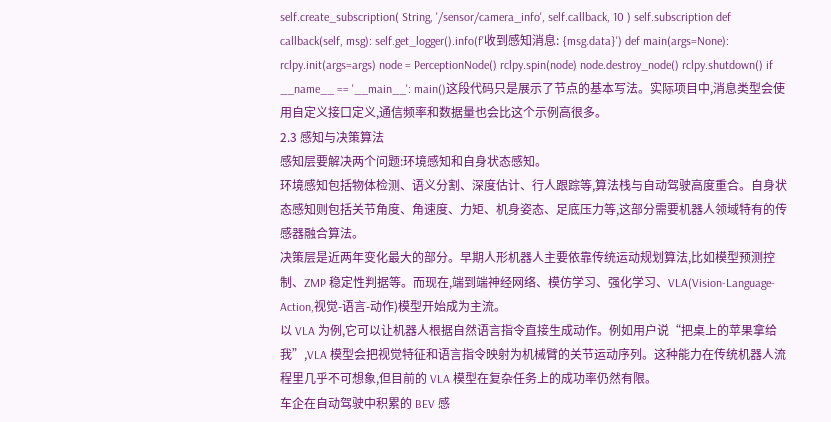self.create_subscription( String, '/sensor/camera_info', self.callback, 10 ) self.subscription def callback(self, msg): self.get_logger().info(f'收到感知消息: {msg.data}') def main(args=None): rclpy.init(args=args) node = PerceptionNode() rclpy.spin(node) node.destroy_node() rclpy.shutdown() if __name__ == '__main__': main()这段代码只是展示了节点的基本写法。实际项目中,消息类型会使用自定义接口定义,通信频率和数据量也会比这个示例高很多。
2.3 感知与决策算法
感知层要解决两个问题:环境感知和自身状态感知。
环境感知包括物体检测、语义分割、深度估计、行人跟踪等,算法栈与自动驾驶高度重合。自身状态感知则包括关节角度、角速度、力矩、机身姿态、足底压力等,这部分需要机器人领域特有的传感器融合算法。
决策层是近两年变化最大的部分。早期人形机器人主要依靠传统运动规划算法,比如模型预测控制、ZMP 稳定性判据等。而现在,端到端神经网络、模仿学习、强化学习、VLA(Vision-Language-Action,视觉-语言-动作)模型开始成为主流。
以 VLA 为例,它可以让机器人根据自然语言指令直接生成动作。例如用户说“把桌上的苹果拿给我”,VLA 模型会把视觉特征和语言指令映射为机械臂的关节运动序列。这种能力在传统机器人流程里几乎不可想象,但目前的 VLA 模型在复杂任务上的成功率仍然有限。
车企在自动驾驶中积累的 BEV 感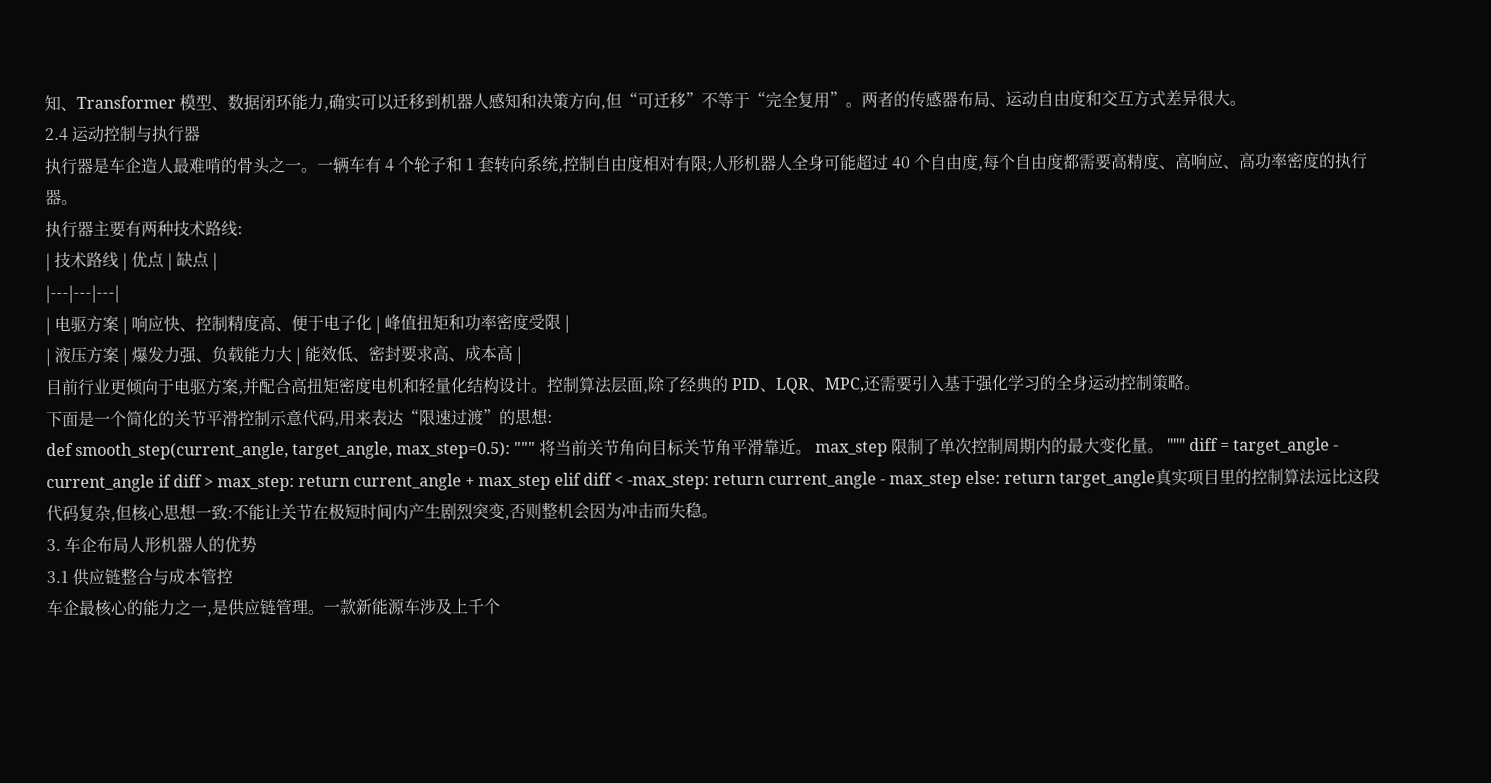知、Transformer 模型、数据闭环能力,确实可以迁移到机器人感知和决策方向,但“可迁移”不等于“完全复用”。两者的传感器布局、运动自由度和交互方式差异很大。
2.4 运动控制与执行器
执行器是车企造人最难啃的骨头之一。一辆车有 4 个轮子和 1 套转向系统,控制自由度相对有限;人形机器人全身可能超过 40 个自由度,每个自由度都需要高精度、高响应、高功率密度的执行器。
执行器主要有两种技术路线:
| 技术路线 | 优点 | 缺点 |
|---|---|---|
| 电驱方案 | 响应快、控制精度高、便于电子化 | 峰值扭矩和功率密度受限 |
| 液压方案 | 爆发力强、负载能力大 | 能效低、密封要求高、成本高 |
目前行业更倾向于电驱方案,并配合高扭矩密度电机和轻量化结构设计。控制算法层面,除了经典的 PID、LQR、MPC,还需要引入基于强化学习的全身运动控制策略。
下面是一个简化的关节平滑控制示意代码,用来表达“限速过渡”的思想:
def smooth_step(current_angle, target_angle, max_step=0.5): """ 将当前关节角向目标关节角平滑靠近。 max_step 限制了单次控制周期内的最大变化量。 """ diff = target_angle - current_angle if diff > max_step: return current_angle + max_step elif diff < -max_step: return current_angle - max_step else: return target_angle真实项目里的控制算法远比这段代码复杂,但核心思想一致:不能让关节在极短时间内产生剧烈突变,否则整机会因为冲击而失稳。
3. 车企布局人形机器人的优势
3.1 供应链整合与成本管控
车企最核心的能力之一,是供应链管理。一款新能源车涉及上千个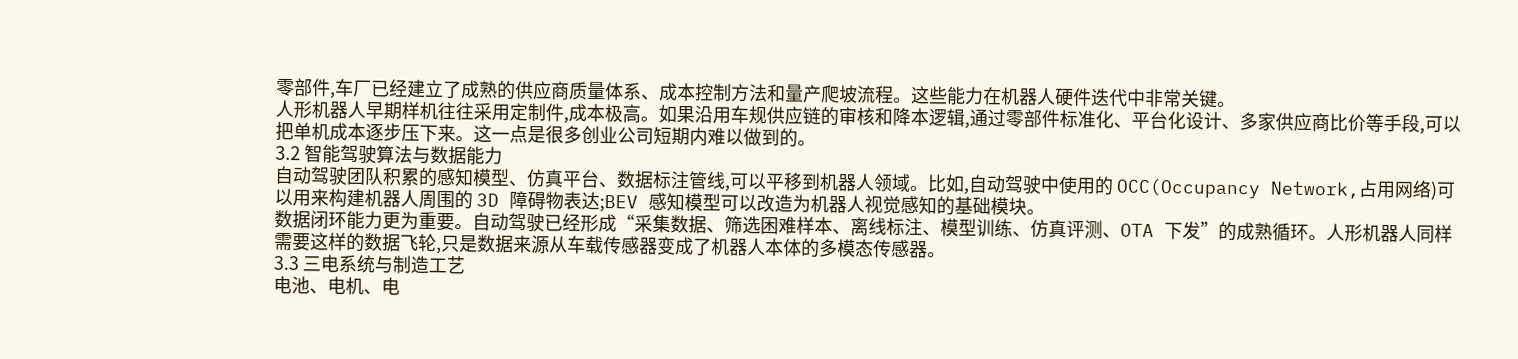零部件,车厂已经建立了成熟的供应商质量体系、成本控制方法和量产爬坡流程。这些能力在机器人硬件迭代中非常关键。
人形机器人早期样机往往采用定制件,成本极高。如果沿用车规供应链的审核和降本逻辑,通过零部件标准化、平台化设计、多家供应商比价等手段,可以把单机成本逐步压下来。这一点是很多创业公司短期内难以做到的。
3.2 智能驾驶算法与数据能力
自动驾驶团队积累的感知模型、仿真平台、数据标注管线,可以平移到机器人领域。比如,自动驾驶中使用的 OCC(Occupancy Network,占用网络)可以用来构建机器人周围的 3D 障碍物表达;BEV 感知模型可以改造为机器人视觉感知的基础模块。
数据闭环能力更为重要。自动驾驶已经形成“采集数据、筛选困难样本、离线标注、模型训练、仿真评测、OTA 下发”的成熟循环。人形机器人同样需要这样的数据飞轮,只是数据来源从车载传感器变成了机器人本体的多模态传感器。
3.3 三电系统与制造工艺
电池、电机、电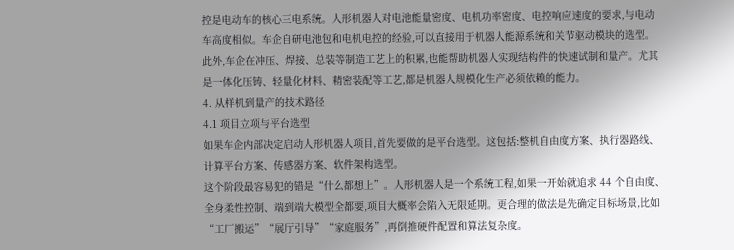控是电动车的核心三电系统。人形机器人对电池能量密度、电机功率密度、电控响应速度的要求,与电动车高度相似。车企自研电池包和电机电控的经验,可以直接用于机器人能源系统和关节驱动模块的选型。
此外,车企在冲压、焊接、总装等制造工艺上的积累,也能帮助机器人实现结构件的快速试制和量产。尤其是一体化压铸、轻量化材料、精密装配等工艺,都是机器人规模化生产必须依赖的能力。
4. 从样机到量产的技术路径
4.1 项目立项与平台选型
如果车企内部决定启动人形机器人项目,首先要做的是平台选型。这包括:整机自由度方案、执行器路线、计算平台方案、传感器方案、软件架构选型。
这个阶段最容易犯的错是“什么都想上”。人形机器人是一个系统工程,如果一开始就追求 44 个自由度、全身柔性控制、端到端大模型全都要,项目大概率会陷入无限延期。更合理的做法是先确定目标场景,比如“工厂搬运”“展厅引导”“家庭服务”,再倒推硬件配置和算法复杂度。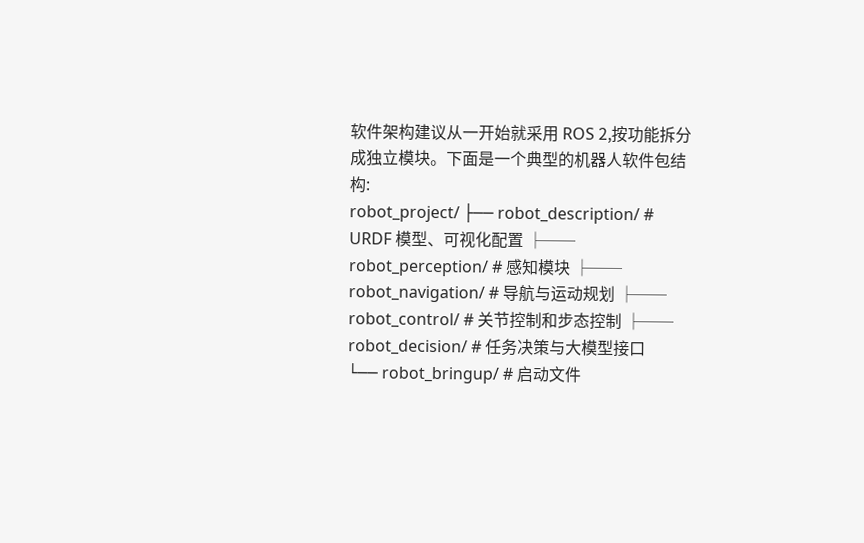软件架构建议从一开始就采用 ROS 2,按功能拆分成独立模块。下面是一个典型的机器人软件包结构:
robot_project/ ├── robot_description/ # URDF 模型、可视化配置 ├── robot_perception/ # 感知模块 ├── robot_navigation/ # 导航与运动规划 ├── robot_control/ # 关节控制和步态控制 ├── robot_decision/ # 任务决策与大模型接口 └── robot_bringup/ # 启动文件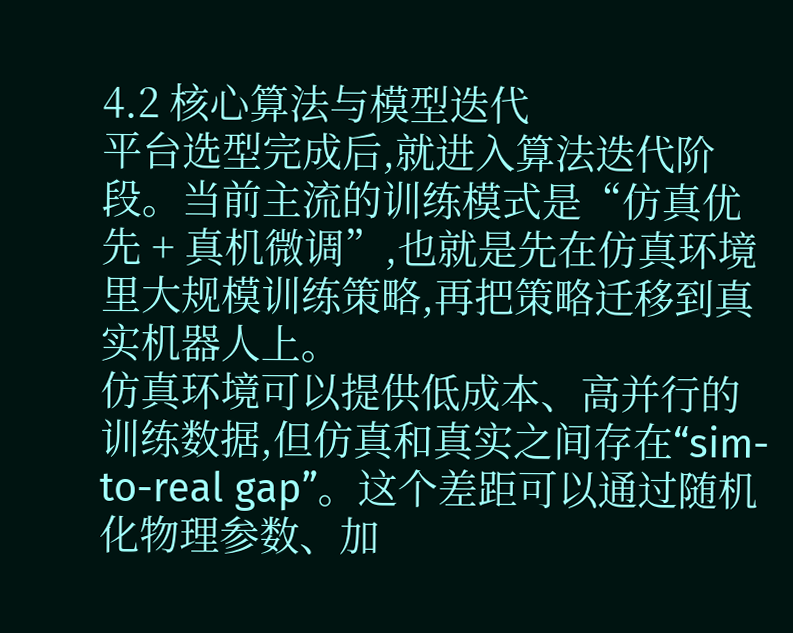4.2 核心算法与模型迭代
平台选型完成后,就进入算法迭代阶段。当前主流的训练模式是“仿真优先 + 真机微调”,也就是先在仿真环境里大规模训练策略,再把策略迁移到真实机器人上。
仿真环境可以提供低成本、高并行的训练数据,但仿真和真实之间存在“sim-to-real gap”。这个差距可以通过随机化物理参数、加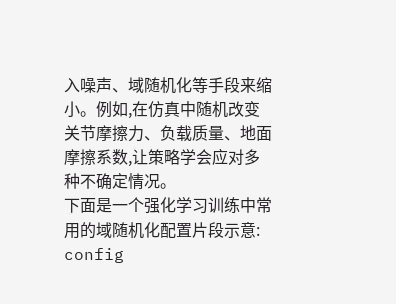入噪声、域随机化等手段来缩小。例如,在仿真中随机改变关节摩擦力、负载质量、地面摩擦系数,让策略学会应对多种不确定情况。
下面是一个强化学习训练中常用的域随机化配置片段示意:
config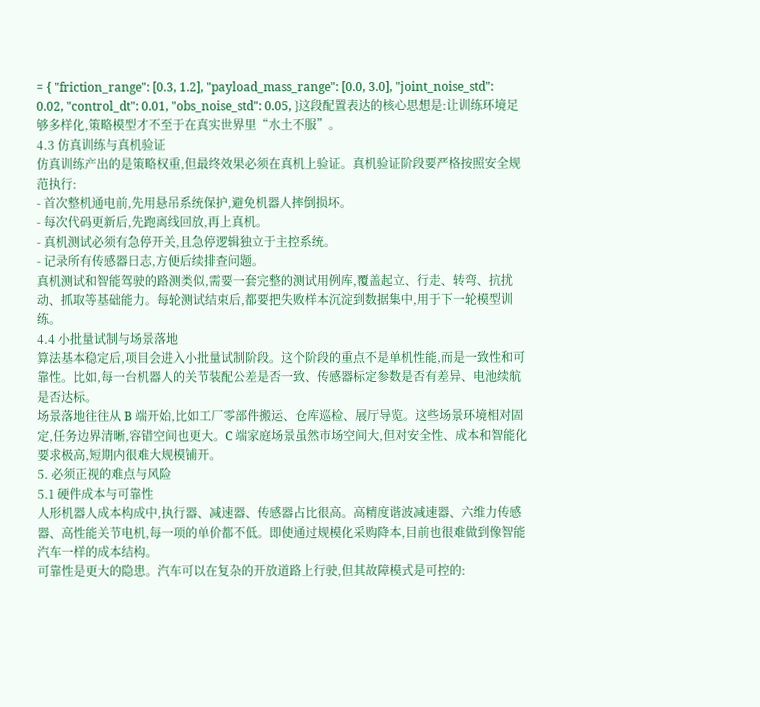= { "friction_range": [0.3, 1.2], "payload_mass_range": [0.0, 3.0], "joint_noise_std": 0.02, "control_dt": 0.01, "obs_noise_std": 0.05, }这段配置表达的核心思想是:让训练环境足够多样化,策略模型才不至于在真实世界里“水土不服”。
4.3 仿真训练与真机验证
仿真训练产出的是策略权重,但最终效果必须在真机上验证。真机验证阶段要严格按照安全规范执行:
- 首次整机通电前,先用悬吊系统保护,避免机器人摔倒损坏。
- 每次代码更新后,先跑离线回放,再上真机。
- 真机测试必须有急停开关,且急停逻辑独立于主控系统。
- 记录所有传感器日志,方便后续排查问题。
真机测试和智能驾驶的路测类似,需要一套完整的测试用例库,覆盖起立、行走、转弯、抗扰动、抓取等基础能力。每轮测试结束后,都要把失败样本沉淀到数据集中,用于下一轮模型训练。
4.4 小批量试制与场景落地
算法基本稳定后,项目会进入小批量试制阶段。这个阶段的重点不是单机性能,而是一致性和可靠性。比如,每一台机器人的关节装配公差是否一致、传感器标定参数是否有差异、电池续航是否达标。
场景落地往往从 B 端开始,比如工厂零部件搬运、仓库巡检、展厅导览。这些场景环境相对固定,任务边界清晰,容错空间也更大。C 端家庭场景虽然市场空间大,但对安全性、成本和智能化要求极高,短期内很难大规模铺开。
5. 必须正视的难点与风险
5.1 硬件成本与可靠性
人形机器人成本构成中,执行器、减速器、传感器占比很高。高精度谐波减速器、六维力传感器、高性能关节电机,每一项的单价都不低。即使通过规模化采购降本,目前也很难做到像智能汽车一样的成本结构。
可靠性是更大的隐患。汽车可以在复杂的开放道路上行驶,但其故障模式是可控的: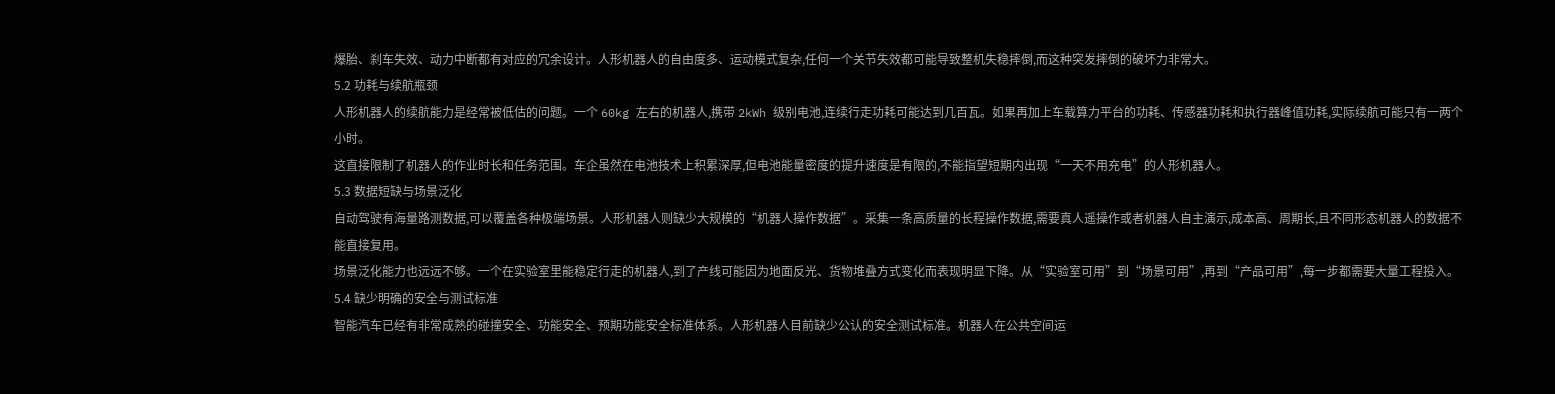爆胎、刹车失效、动力中断都有对应的冗余设计。人形机器人的自由度多、运动模式复杂,任何一个关节失效都可能导致整机失稳摔倒,而这种突发摔倒的破坏力非常大。
5.2 功耗与续航瓶颈
人形机器人的续航能力是经常被低估的问题。一个 60kg 左右的机器人,携带 2kWh 级别电池,连续行走功耗可能达到几百瓦。如果再加上车载算力平台的功耗、传感器功耗和执行器峰值功耗,实际续航可能只有一两个小时。
这直接限制了机器人的作业时长和任务范围。车企虽然在电池技术上积累深厚,但电池能量密度的提升速度是有限的,不能指望短期内出现“一天不用充电”的人形机器人。
5.3 数据短缺与场景泛化
自动驾驶有海量路测数据,可以覆盖各种极端场景。人形机器人则缺少大规模的“机器人操作数据”。采集一条高质量的长程操作数据,需要真人遥操作或者机器人自主演示,成本高、周期长,且不同形态机器人的数据不能直接复用。
场景泛化能力也远远不够。一个在实验室里能稳定行走的机器人,到了产线可能因为地面反光、货物堆叠方式变化而表现明显下降。从“实验室可用”到“场景可用”,再到“产品可用”,每一步都需要大量工程投入。
5.4 缺少明确的安全与测试标准
智能汽车已经有非常成熟的碰撞安全、功能安全、预期功能安全标准体系。人形机器人目前缺少公认的安全测试标准。机器人在公共空间运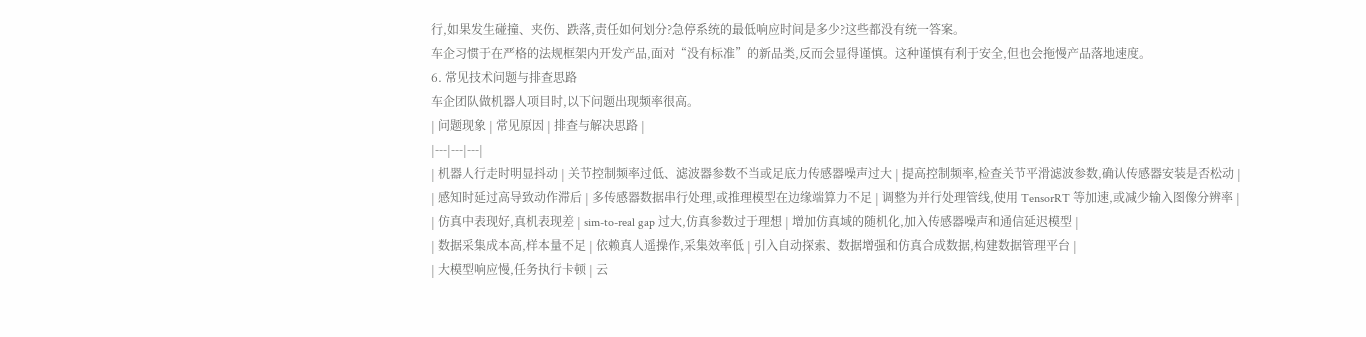行,如果发生碰撞、夹伤、跌落,责任如何划分?急停系统的最低响应时间是多少?这些都没有统一答案。
车企习惯于在严格的法规框架内开发产品,面对“没有标准”的新品类,反而会显得谨慎。这种谨慎有利于安全,但也会拖慢产品落地速度。
6. 常见技术问题与排查思路
车企团队做机器人项目时,以下问题出现频率很高。
| 问题现象 | 常见原因 | 排查与解决思路 |
|---|---|---|
| 机器人行走时明显抖动 | 关节控制频率过低、滤波器参数不当或足底力传感器噪声过大 | 提高控制频率,检查关节平滑滤波参数,确认传感器安装是否松动 |
| 感知时延过高导致动作滞后 | 多传感器数据串行处理,或推理模型在边缘端算力不足 | 调整为并行处理管线,使用 TensorRT 等加速,或减少输入图像分辨率 |
| 仿真中表现好,真机表现差 | sim-to-real gap 过大,仿真参数过于理想 | 增加仿真域的随机化,加入传感器噪声和通信延迟模型 |
| 数据采集成本高,样本量不足 | 依赖真人遥操作,采集效率低 | 引入自动探索、数据增强和仿真合成数据,构建数据管理平台 |
| 大模型响应慢,任务执行卡顿 | 云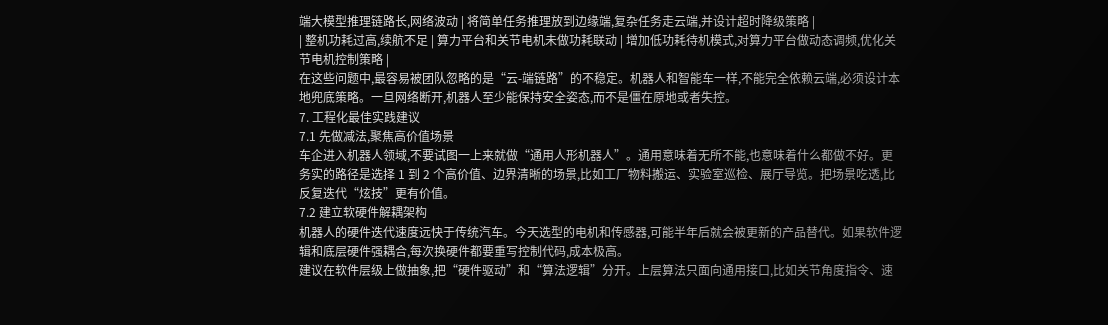端大模型推理链路长,网络波动 | 将简单任务推理放到边缘端,复杂任务走云端,并设计超时降级策略 |
| 整机功耗过高,续航不足 | 算力平台和关节电机未做功耗联动 | 增加低功耗待机模式,对算力平台做动态调频,优化关节电机控制策略 |
在这些问题中,最容易被团队忽略的是“云-端链路”的不稳定。机器人和智能车一样,不能完全依赖云端,必须设计本地兜底策略。一旦网络断开,机器人至少能保持安全姿态,而不是僵在原地或者失控。
7. 工程化最佳实践建议
7.1 先做减法,聚焦高价值场景
车企进入机器人领域,不要试图一上来就做“通用人形机器人”。通用意味着无所不能,也意味着什么都做不好。更务实的路径是选择 1 到 2 个高价值、边界清晰的场景,比如工厂物料搬运、实验室巡检、展厅导览。把场景吃透,比反复迭代“炫技”更有价值。
7.2 建立软硬件解耦架构
机器人的硬件迭代速度远快于传统汽车。今天选型的电机和传感器,可能半年后就会被更新的产品替代。如果软件逻辑和底层硬件强耦合,每次换硬件都要重写控制代码,成本极高。
建议在软件层级上做抽象,把“硬件驱动”和“算法逻辑”分开。上层算法只面向通用接口,比如关节角度指令、速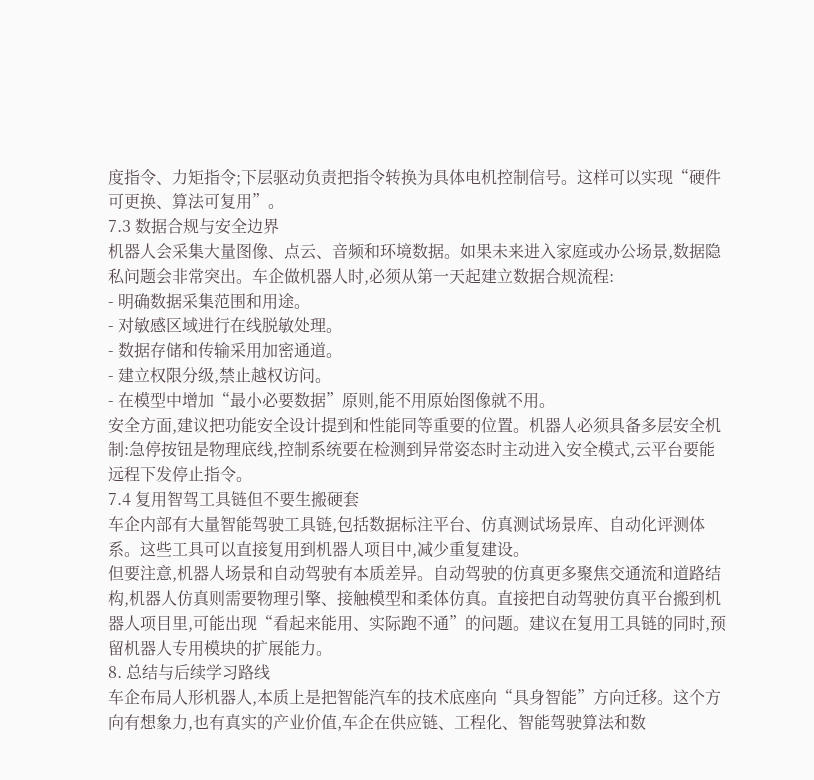度指令、力矩指令;下层驱动负责把指令转换为具体电机控制信号。这样可以实现“硬件可更换、算法可复用”。
7.3 数据合规与安全边界
机器人会采集大量图像、点云、音频和环境数据。如果未来进入家庭或办公场景,数据隐私问题会非常突出。车企做机器人时,必须从第一天起建立数据合规流程:
- 明确数据采集范围和用途。
- 对敏感区域进行在线脱敏处理。
- 数据存储和传输采用加密通道。
- 建立权限分级,禁止越权访问。
- 在模型中增加“最小必要数据”原则,能不用原始图像就不用。
安全方面,建议把功能安全设计提到和性能同等重要的位置。机器人必须具备多层安全机制:急停按钮是物理底线,控制系统要在检测到异常姿态时主动进入安全模式,云平台要能远程下发停止指令。
7.4 复用智驾工具链但不要生搬硬套
车企内部有大量智能驾驶工具链,包括数据标注平台、仿真测试场景库、自动化评测体系。这些工具可以直接复用到机器人项目中,减少重复建设。
但要注意,机器人场景和自动驾驶有本质差异。自动驾驶的仿真更多聚焦交通流和道路结构,机器人仿真则需要物理引擎、接触模型和柔体仿真。直接把自动驾驶仿真平台搬到机器人项目里,可能出现“看起来能用、实际跑不通”的问题。建议在复用工具链的同时,预留机器人专用模块的扩展能力。
8. 总结与后续学习路线
车企布局人形机器人,本质上是把智能汽车的技术底座向“具身智能”方向迁移。这个方向有想象力,也有真实的产业价值,车企在供应链、工程化、智能驾驶算法和数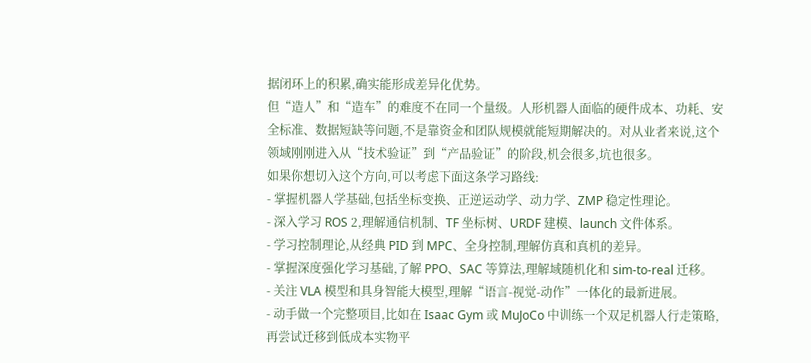据闭环上的积累,确实能形成差异化优势。
但“造人”和“造车”的难度不在同一个量级。人形机器人面临的硬件成本、功耗、安全标准、数据短缺等问题,不是靠资金和团队规模就能短期解决的。对从业者来说,这个领域刚刚进入从“技术验证”到“产品验证”的阶段,机会很多,坑也很多。
如果你想切入这个方向,可以考虑下面这条学习路线:
- 掌握机器人学基础,包括坐标变换、正逆运动学、动力学、ZMP 稳定性理论。
- 深入学习 ROS 2,理解通信机制、TF 坐标树、URDF 建模、launch 文件体系。
- 学习控制理论,从经典 PID 到 MPC、全身控制,理解仿真和真机的差异。
- 掌握深度强化学习基础,了解 PPO、SAC 等算法,理解域随机化和 sim-to-real 迁移。
- 关注 VLA 模型和具身智能大模型,理解“语言-视觉-动作”一体化的最新进展。
- 动手做一个完整项目,比如在 Isaac Gym 或 MuJoCo 中训练一个双足机器人行走策略,再尝试迁移到低成本实物平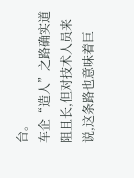台。
车企“造人”之路确实道阻且长,但对技术人员来说,这条路也意味着巨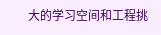大的学习空间和工程挑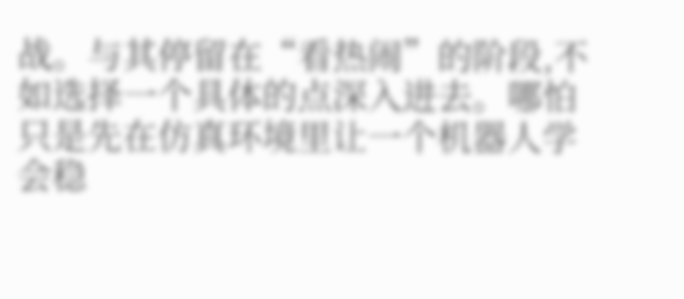战。与其停留在“看热闹”的阶段,不如选择一个具体的点深入进去。哪怕只是先在仿真环境里让一个机器人学会稳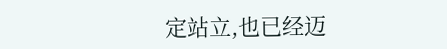定站立,也已经迈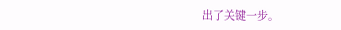出了关键一步。